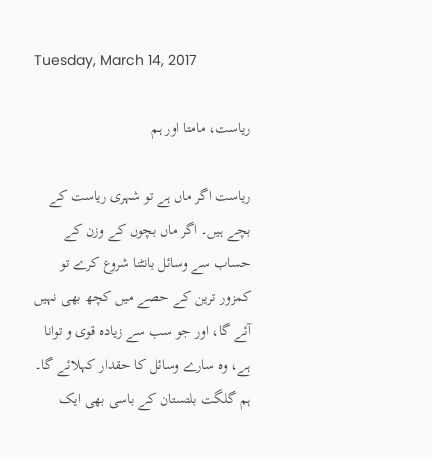Tuesday, March 14, 2017

ریاست، مامتا اور ہم

ریاست اگر ماں ہے تو شہری ریاست کے بچے ہیں۔ اگر ماں بچوں کے وزن کے حساب سے وسائل بانٹنا شروع کرے تو کمزور ترین کے حصے میں کچھ بھی نہیں آئے گا، اور جو سب سے زیادہ قوی و توانا ہے، وہ سارے وسائل کا حقدار کہلائے گا۔
ہم گلگت بلتستان کے باسی بھی ایک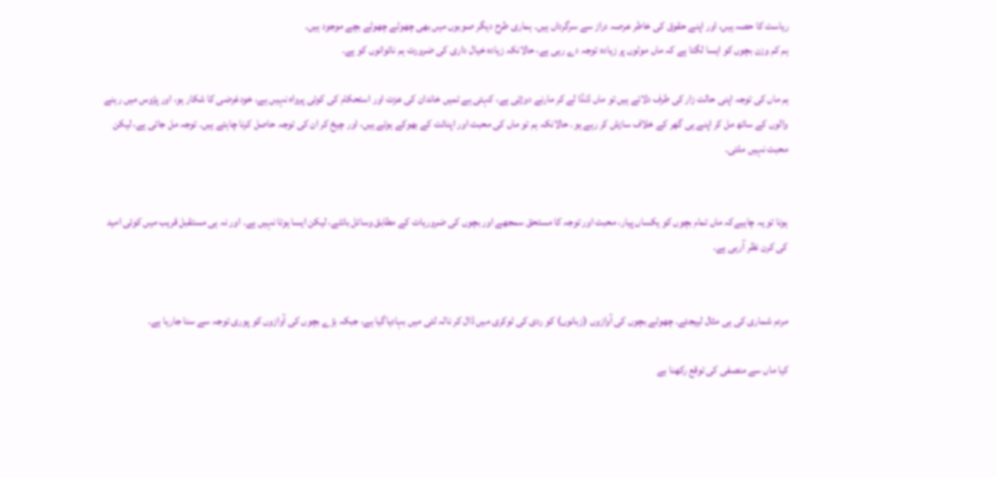ریاست کا حصہ ہیں، اور اپنے حقوق کی خاطر عرصہ دراز سے سرگرداں ہیں۔ ہماری طرح دیگر صوبوں میں بھی چھوٹے چھوٹے بچے موجود ہیں۔
ہم کم وزن بچوں کو ایسا لگتا ہے کہ ماں موٹوں پر زیادہ توجہ دے رہی ہے، حالانکہ زیادہ خیال داری کی ضرورت ہم ناتوانوں کو ہے۔

ہم ماں کی توجہ اپنی حالت زار کی طرف دلاتے ہیں تو ماں ڈنڈا لے کر مارنے دوڑتی ہے، کہتی ہے تمیں خاندان کی عزت اور استحکام کی کوئی پرواہ نہیں ہے، خودغرضی کا شکار ہو، اور پڑوس میں رہنے والوں کے ساتھ مل کر اپنے ہی گھر کے خلاف سازش کر رہے ہو۔ حالانکہ ہم تو ماں کی محبت اور اپنائت کے بھوکے ہوتے ہیں، اور چیخ کر ان کی توجہ حاصل کرنا چاہتے ہیں۔ توجہ مل جاتی ہے، لیکن محبت نہیں ملتی۔


ہونا تو یہ چاہیےکہ ماں تمام بچوں کو یکساں پیار، محبت اور توجہ کا مستحق سمجھے اور بچوں کی ضروریات کے مطابق وسائل بانٹے، لیکن ایسا ہوتا نہیں ہے۔ اور نہ ہی مستقبل قریب میں کوئی امید کی کرن نظر آرہی ہے۔


مردم شماری کی ہی مثال لییجئے۔ چھوٹے بچوں کی آوازوں (زبانوں) کو ردی کی ٹوکری میں ڈال کر نالہ لئی میں بہادیاگیا ہے، جبکہ بڑے بچوں کی آوازوں کو پوری توجہ سے سنا جارہا ہے۔

کیا ماں سے منصفی کی توقع رکھنا بے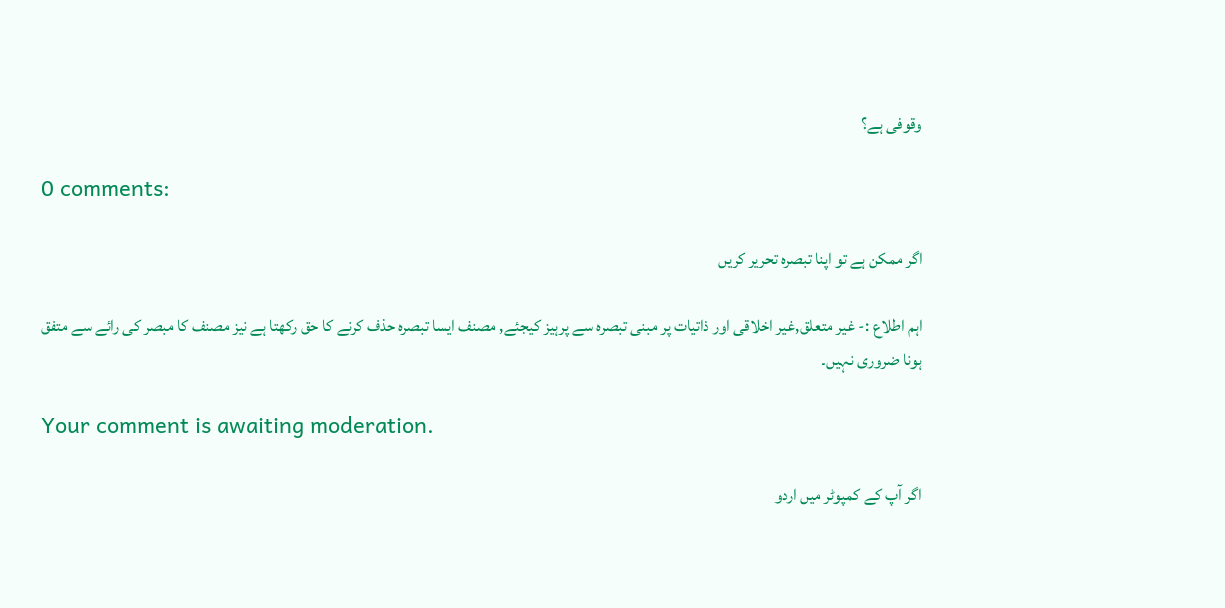وقوفی ہے؟

0 comments:

اگر ممکن ہے تو اپنا تبصرہ تحریر کریں

اہم اطلاع :- غیر متعلق,غیر اخلاقی اور ذاتیات پر مبنی تبصرہ سے پرہیز کیجئے, مصنف ایسا تبصرہ حذف کرنے کا حق رکھتا ہے نیز مصنف کا مبصر کی رائے سے متفق ہونا ضروری نہیں۔

Your comment is awaiting moderation.

اگر آپ کے کمپوٹر میں اردو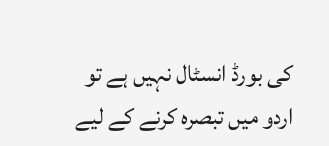کی بورڈ انسٹال نہیں ہے تو اردو میں تبصرہ کرنے کے لیے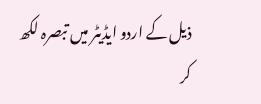ذیل کے اردو ایڈیٹر میں تبصرہ لکھ کر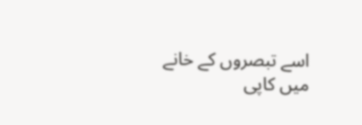اسے تبصروں کے خانے میں کاپی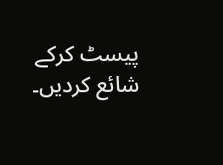پیسٹ کرکے شائع کردیں۔